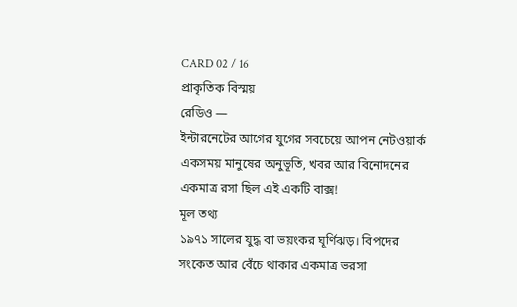CARD 02 / 16
প্রাকৃতিক বিস্ময়
রেডিও —
ইন্টারনেটের আগের যুগের সবচেয়ে আপন নেটওয়ার্ক
একসময় মানুষের অনুভূতি, খবর আর বিনোদনের একমাত্র রসা ছিল এই একটি বাক্স!
মূল তথ্য
১৯৭১ সালের যুদ্ধ বা ভয়ংকর ঘূর্ণিঝড়। বিপদের সংকেত আর বেঁচে থাকার একমাত্র ভরসা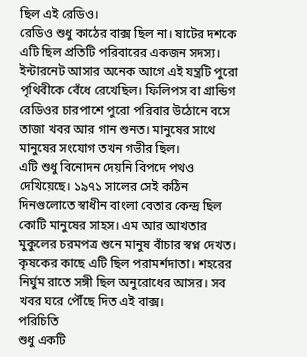ছিল এই রেডিও।
রেডিও শুধু কাঠের বাক্স ছিল না। ষাটের দশকে এটি ছিল প্রতিটি পরিবারের একজন সদস্য। ইন্টারনেট আসার অনেক আগে এই যন্ত্রটি পুরো পৃথিবীকে বেঁধে রেখেছিল। ফিলিপস বা গ্রান্ডিগ রেডিওর চারপাশে পুরো পরিবার উঠোনে বসে তাজা খবর আর গান শুনত। মানুষের সাথে মানুষের সংযোগ তখন গভীর ছিল।
এটি শুধু বিনোদন দেয়নি বিপদে পথও দেখিয়েছে। ১৯৭১ সালের সেই কঠিন দিনগুলোতে স্বাধীন বাংলা বেতার কেন্দ্র ছিল কোটি মানুষের সাহস। এম আর আখতার মুকুলের চরমপত্র শুনে মানুষ বাঁচার স্বপ্ন দেখত। কৃষকের কাছে এটি ছিল পরামর্শদাতা। শহরের নির্ঘুম রাতে সঙ্গী ছিল অনুরোধের আসর। সব খবর ঘরে পৌঁছে দিত এই বাক্স।
পরিচিতি
শুধু একটি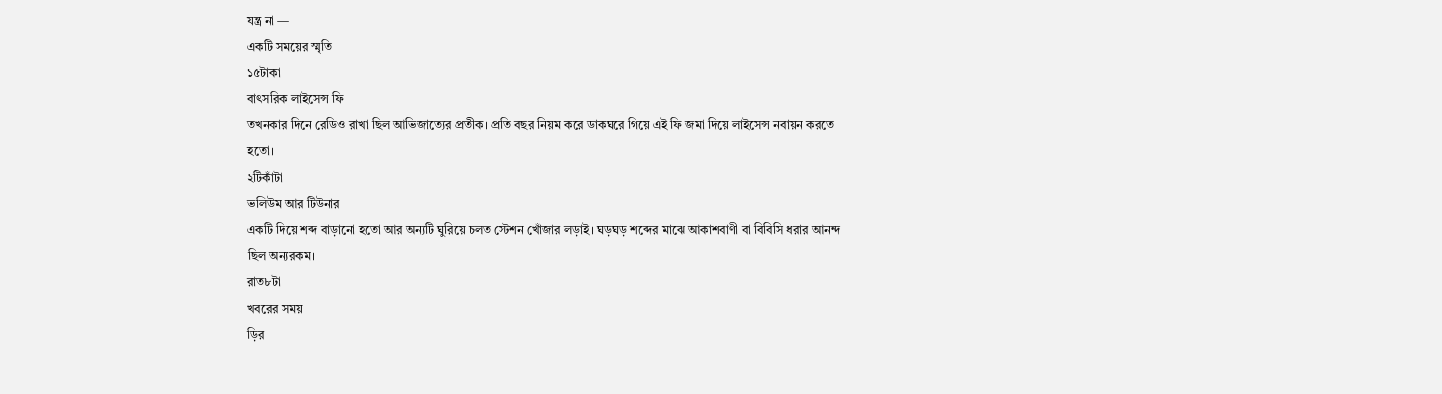যন্ত্র না —
একটি সময়ের স্মৃতি
১৫টাকা
বাৎসরিক লাইসেন্স ফি
তখনকার দিনে রেডিও রাখা ছিল আভিজাত্যের প্রতীক। প্রতি বছর নিয়ম করে ডাকঘরে গিয়ে এই ফি জমা দিয়ে লাইসেন্স নবায়ন করতে হতো।
২টিকাঁটা
ভলিউম আর টিউনার
একটি দিয়ে শব্দ বাড়ানো হতো আর অন্যটি ঘুরিয়ে চলত স্টেশন খোঁজার লড়াই। ঘড়ঘড় শব্দের মাঝে আকাশবাণী বা বিবিসি ধরার আনন্দ ছিল অন্যরকম।
রাত৮টা
খবরের সময়
ড়ির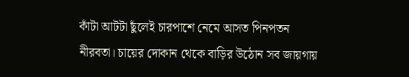কাঁটা আটটা ছুঁলেই চারপাশে নেমে আসত পিনপতন নীরবতা। চায়ের দোকান থেকে বাড়ির উঠোন সব জায়গায়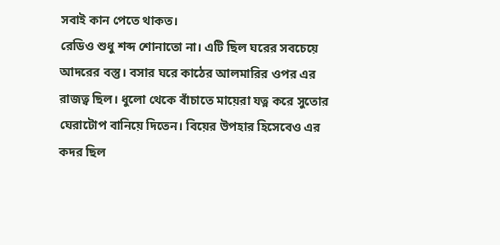সবাই কান পেতে থাকত।
রেডিও শুধু শব্দ শোনাতো না। এটি ছিল ঘরের সবচেয়ে আদরের বস্তু। বসার ঘরে কাঠের আলমারির ওপর এর রাজত্ব ছিল। ধুলো থেকে বাঁচাতে মায়েরা যত্ন করে সুতোর ঘেরাটোপ বানিয়ে দিতেন। বিয়ের উপহার হিসেবেও এর কদর ছিল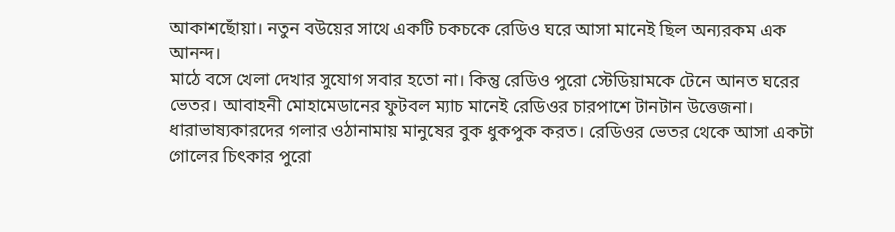আকাশছোঁয়া। নতুন বউয়ের সাথে একটি চকচকে রেডিও ঘরে আসা মানেই ছিল অন্যরকম এক আনন্দ।
মাঠে বসে খেলা দেখার সুযোগ সবার হতো না। কিন্তু রেডিও পুরো স্টেডিয়ামকে টেনে আনত ঘরের ভেতর। আবাহনী মোহামেডানের ফুটবল ম্যাচ মানেই রেডিওর চারপাশে টানটান উত্তেজনা। ধারাভাষ্যকারদের গলার ওঠানামায় মানুষের বুক ধুকপুক করত। রেডিওর ভেতর থেকে আসা একটা গোলের চিৎকার পুরো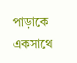পাড়াকে একসাথে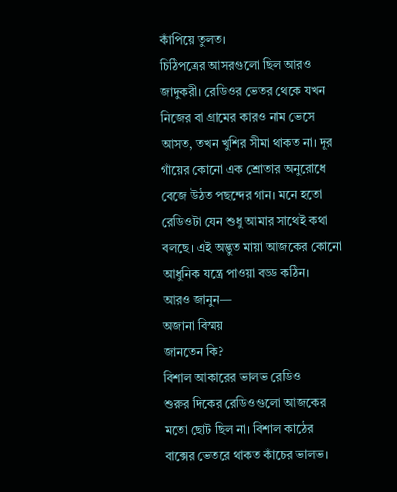কাঁপিয়ে তুলত।
চিঠিপত্রের আসরগুলো ছিল আরও জাদুকরী। রেডিওর ভেতর থেকে যখন নিজের বা গ্রামের কারও নাম ভেসে আসত, তখন খুশির সীমা থাকত না। দূর গাঁয়ের কোনো এক শ্রোতার অনুরোধে বেজে উঠত পছন্দের গান। মনে হতো রেডিওটা যেন শুধু আমার সাথেই কথা বলছে। এই অদ্ভুত মায়া আজকের কোনো আধুনিক যন্ত্রে পাওয়া বড্ড কঠিন।
আরও জানুন—
অজানা বিস্ময়
জানতেন কি?
বিশাল আকারের ভালভ রেডিও
শুরুর দিকের রেডিওগুলো আজকের মতো ছোট ছিল না। বিশাল কাঠের বাক্সের ভেতরে থাকত কাঁচের ভালভ।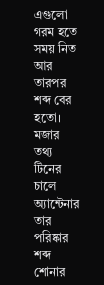এগুলো গরম হতে সময় নিত আর তারপর শব্দ বের হতো।
মজার তথ্য
টিনের চালে অ্যান্টেনার তার
পরিষ্কার শব্দ শোনার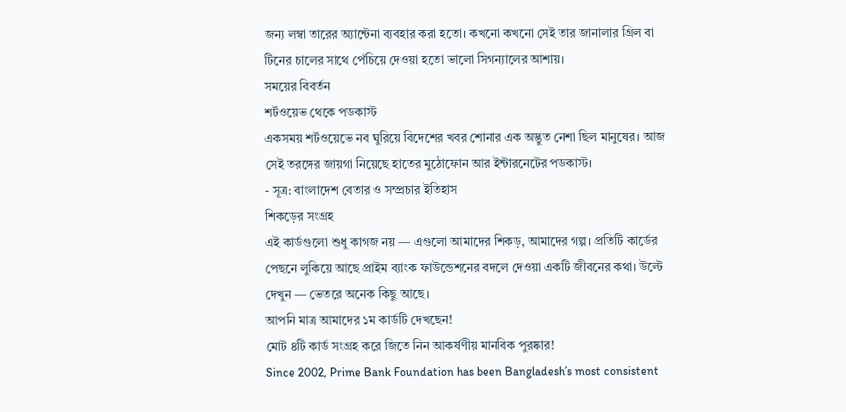জন্য লম্বা তারের অ্যান্টেনা ব্যবহার করা হতো। কখনো কখনো সেই তার জানালার গ্রিল বা টিনের চালের সাথে পেঁচিয়ে দেওয়া হতো ভালো সিগন্যালের আশায়।
সময়ের বিবর্তন
শর্টওয়েভ থেকে পডকাস্ট
একসময় শর্টওয়েভে নব ঘুরিয়ে বিদেশের খবর শোনার এক অদ্ভুত নেশা ছিল মানুষের। আজ সেই তরঙ্গের জায়গা নিয়েছে হাতের মুঠোফোন আর ইন্টারনেটের পডকাস্ট।
- সূত্র: বাংলাদেশ বেতার ও সম্প্রচার ইতিহাস
শিকড়ের সংগ্রহ
এই কার্ডগুলো শুধু কাগজ নয় — এগুলো আমাদের শিকড়, আমাদের গল্প। প্রতিটি কার্ডের পেছনে লুকিয়ে আছে প্রাইম ব্যাংক ফাউন্ডেশনের বদলে দেওয়া একটি জীবনের কথা। উল্টে দেখুন — ভেতরে অনেক কিছু আছে।
আপনি মাত্র আমাদের ১ম কার্ডটি দেখছেন!
মোট ৪টি কার্ড সংগ্রহ করে জিতে নিন আকর্ষণীয় মানবিক পুরষ্কার!
Since 2002, Prime Bank Foundation has been Bangladesh’s most consistent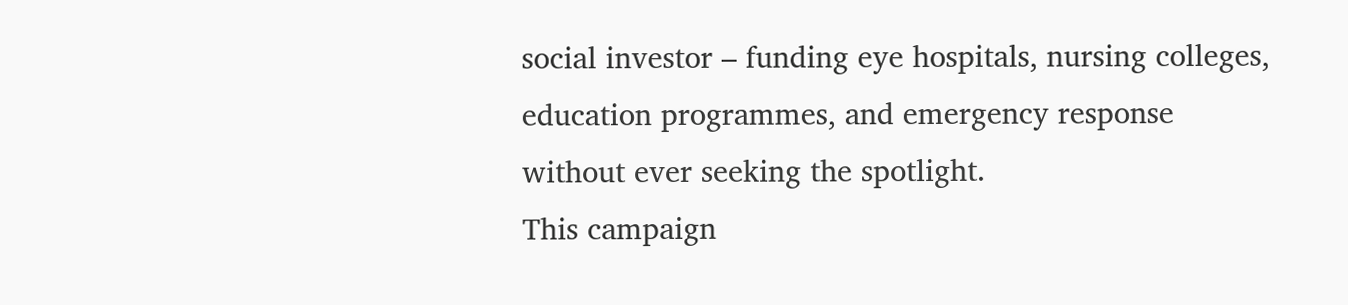social investor – funding eye hospitals, nursing colleges, education programmes, and emergency response without ever seeking the spotlight.
This campaign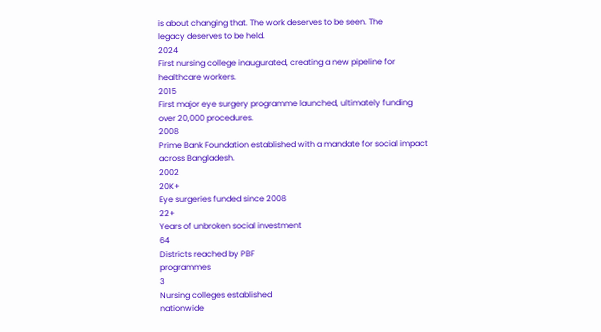is about changing that. The work deserves to be seen. The
legacy deserves to be held.
2024
First nursing college inaugurated, creating a new pipeline for healthcare workers.
2015
First major eye surgery programme launched, ultimately funding over 20,000 procedures.
2008
Prime Bank Foundation established with a mandate for social impact across Bangladesh.
2002
20K+
Eye surgeries funded since 2008
22+
Years of unbroken social investment
64
Districts reached by PBF
programmes
3
Nursing colleges established
nationwide